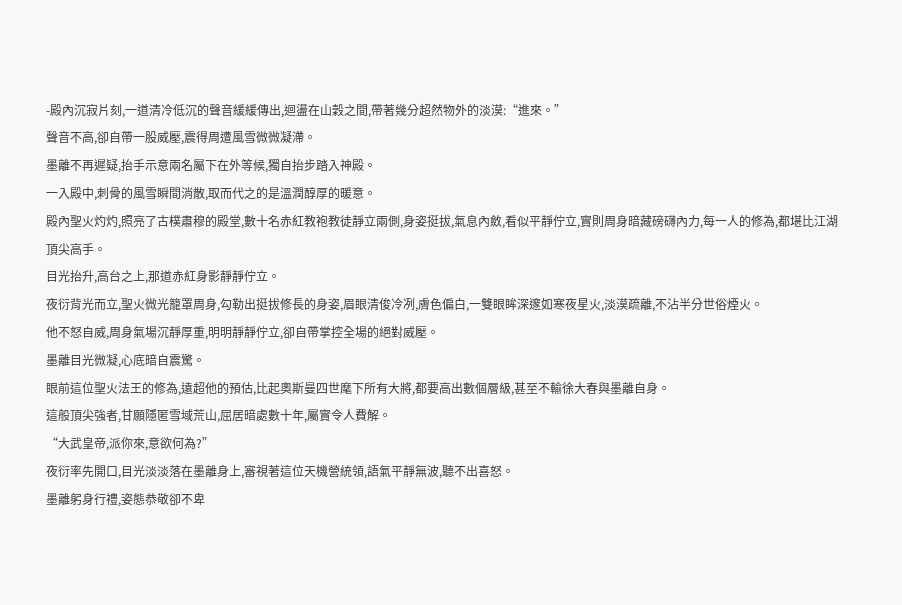-殿內沉寂片刻,一道清冷低沉的聲音緩緩傳出,迴盪在山穀之間,帶著幾分超然物外的淡漠:“進來。”
聲音不高,卻自帶一股威壓,震得周遭風雪微微凝滯。
墨離不再遲疑,抬手示意兩名屬下在外等候,獨自抬步踏入神殿。
一入殿中,刺骨的風雪瞬間消散,取而代之的是溫潤醇厚的暖意。
殿內聖火灼灼,照亮了古樸肅穆的殿堂,數十名赤紅教袍教徒靜立兩側,身姿挺拔,氣息內斂,看似平靜佇立,實則周身暗藏磅礴內力,每一人的修為,都堪比江湖頂尖高手。
目光抬升,高台之上,那道赤紅身影靜靜佇立。
夜衍背光而立,聖火微光籠罩周身,勾勒出挺拔修長的身姿,眉眼清俊冷冽,膚色偏白,一雙眼眸深邃如寒夜星火,淡漠疏離,不沾半分世俗煙火。
他不怒自威,周身氣場沉靜厚重,明明靜靜佇立,卻自帶掌控全場的絕對威壓。
墨離目光微凝,心底暗自震驚。
眼前這位聖火法王的修為,遠超他的預估,比起奧斯曼四世麾下所有大將,都要高出數個層級,甚至不輸徐大春與墨離自身。
這般頂尖強者,甘願隱匿雪域荒山,屈居暗處數十年,屬實令人費解。
“大武皇帝,派你來,意欲何為?”
夜衍率先開口,目光淡淡落在墨離身上,審視著這位天機營統領,語氣平靜無波,聽不出喜怒。
墨離躬身行禮,姿態恭敬卻不卑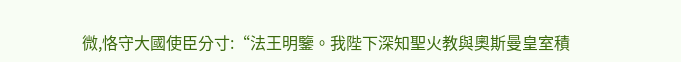微,恪守大國使臣分寸:“法王明鑒。我陛下深知聖火教與奧斯曼皇室積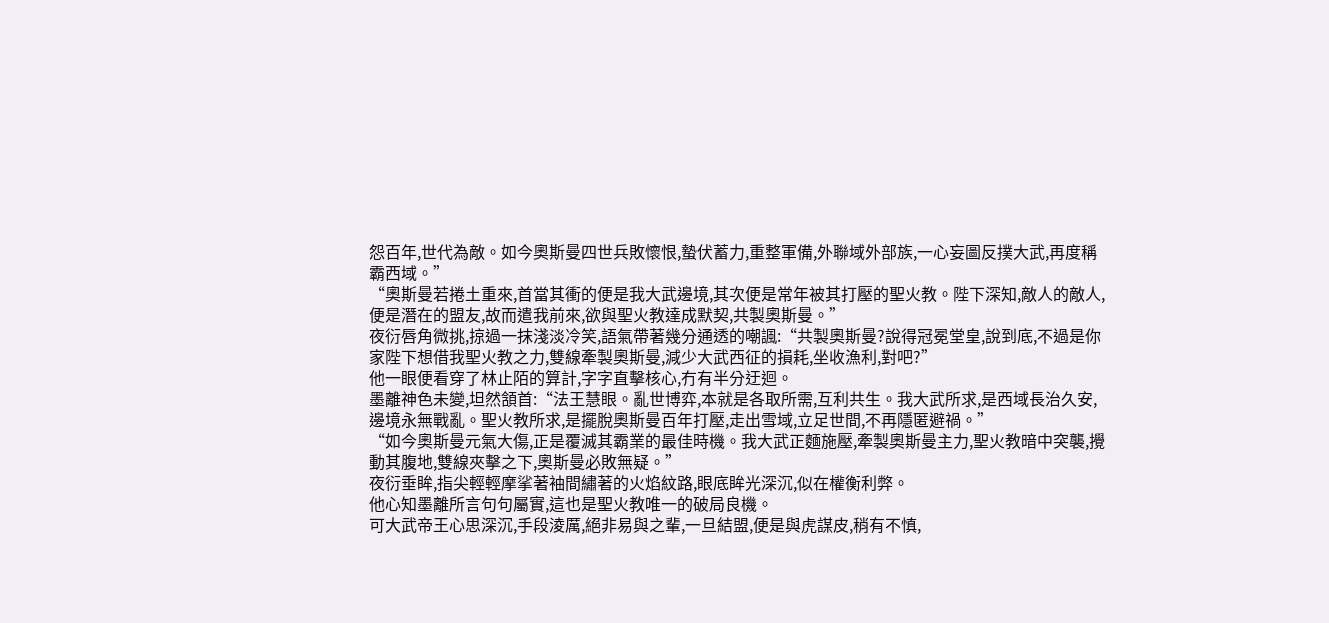怨百年,世代為敵。如今奧斯曼四世兵敗懷恨,蟄伏蓄力,重整軍備,外聯域外部族,一心妄圖反撲大武,再度稱霸西域。”
“奧斯曼若捲土重來,首當其衝的便是我大武邊境,其次便是常年被其打壓的聖火教。陛下深知,敵人的敵人,便是潛在的盟友,故而遣我前來,欲與聖火教達成默契,共製奧斯曼。”
夜衍唇角微挑,掠過一抹淺淡冷笑,語氣帶著幾分通透的嘲諷:“共製奧斯曼?說得冠冕堂皇,說到底,不過是你家陛下想借我聖火教之力,雙線牽製奧斯曼,減少大武西征的損耗,坐收漁利,對吧?”
他一眼便看穿了林止陌的算計,字字直擊核心,冇有半分迂迴。
墨離神色未變,坦然頷首:“法王慧眼。亂世博弈,本就是各取所需,互利共生。我大武所求,是西域長治久安,邊境永無戰亂。聖火教所求,是擺脫奧斯曼百年打壓,走出雪域,立足世間,不再隱匿避禍。”
“如今奧斯曼元氣大傷,正是覆滅其霸業的最佳時機。我大武正麵施壓,牽製奧斯曼主力,聖火教暗中突襲,攪動其腹地,雙線夾擊之下,奧斯曼必敗無疑。”
夜衍垂眸,指尖輕輕摩挲著袖間繡著的火焰紋路,眼底眸光深沉,似在權衡利弊。
他心知墨離所言句句屬實,這也是聖火教唯一的破局良機。
可大武帝王心思深沉,手段淩厲,絕非易與之輩,一旦結盟,便是與虎謀皮,稍有不慎,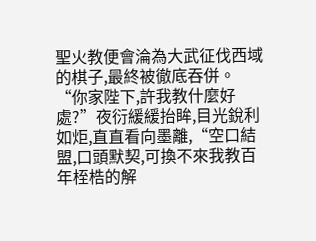聖火教便會淪為大武征伐西域的棋子,最終被徹底吞併。
“你家陛下,許我教什麼好處?”夜衍緩緩抬眸,目光銳利如炬,直直看向墨離,“空口結盟,口頭默契,可換不來我教百年桎梏的解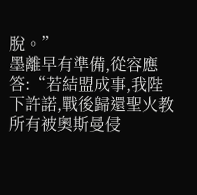脫。”
墨離早有準備,從容應答:“若結盟成事,我陛下許諾,戰後歸還聖火教所有被奧斯曼侵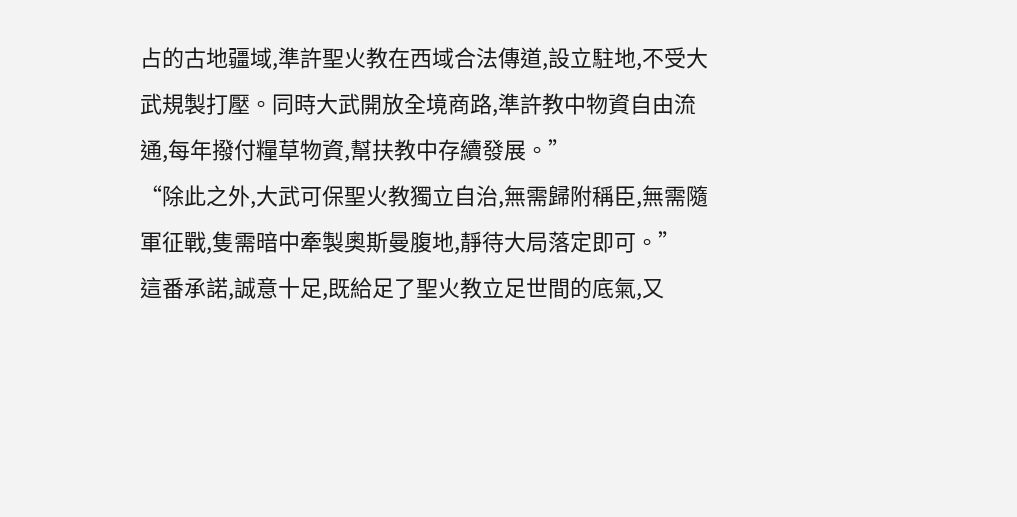占的古地疆域,準許聖火教在西域合法傳道,設立駐地,不受大武規製打壓。同時大武開放全境商路,準許教中物資自由流通,每年撥付糧草物資,幫扶教中存續發展。”
“除此之外,大武可保聖火教獨立自治,無需歸附稱臣,無需隨軍征戰,隻需暗中牽製奧斯曼腹地,靜待大局落定即可。”
這番承諾,誠意十足,既給足了聖火教立足世間的底氣,又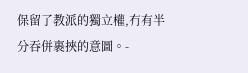保留了教派的獨立權,冇有半分吞併裹挾的意圖。-